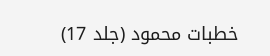خطبات محمود (جلد 17)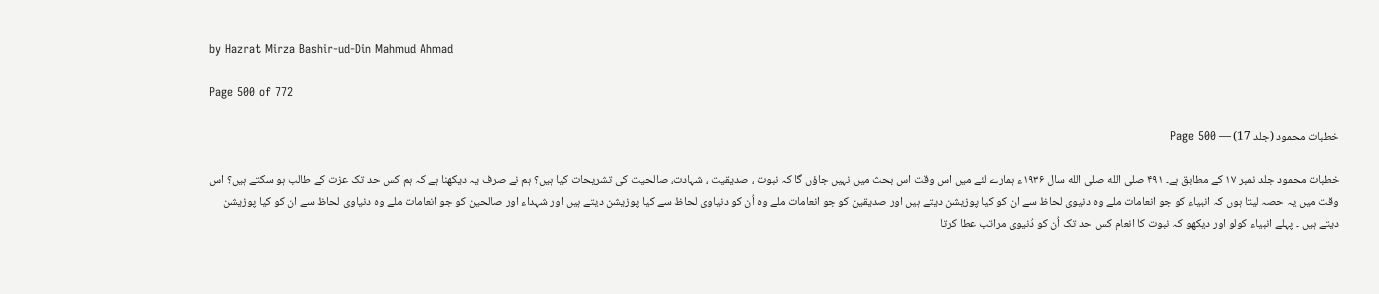by Hazrat Mirza Bashir-ud-Din Mahmud Ahmad

Page 500 of 772

خطبات محمود (جلد 17) — Page 500

خطبات محمود جلد نمبر ۱۷ کے مطابق ہے۔ ۴۹۱ صلى الله صلى الله سال ۱۹۳۶ء ہمارے لئے میں اس وقت اس بحث میں نہیں جاؤں گا کہ نبوت ، صدیقیت ، شہادت، صالحیت کی تشریحات کیا ہیں؟ ہم نے صرف یہ دیکھنا ہے کہ ہم کس حد تک عزت کے طالب ہو سکتے ہیں؟ اس وقت میں یہ حصہ لیتا ہوں کہ انبیاء کو جو انعامات ملے وہ دنیوی لحاظ سے ان کو کیا پوزیشن دیتے ہیں اور صدیقین کو جو انعامات ملے وہ اُن کو دنیاوی لحاظ سے کیا پوزیشن دیتے ہیں اور شہداء اور صالحین کو جو انعامات ملے وہ دنیاوی لحاظ سے ان کو کیا پوزیشن دیتے ہیں ۔ پہلے انبیاء کولو اور دیکھو کہ نبوت کا انعام کس حد تک اُن کو دُنیوی مراتب عطا کرتا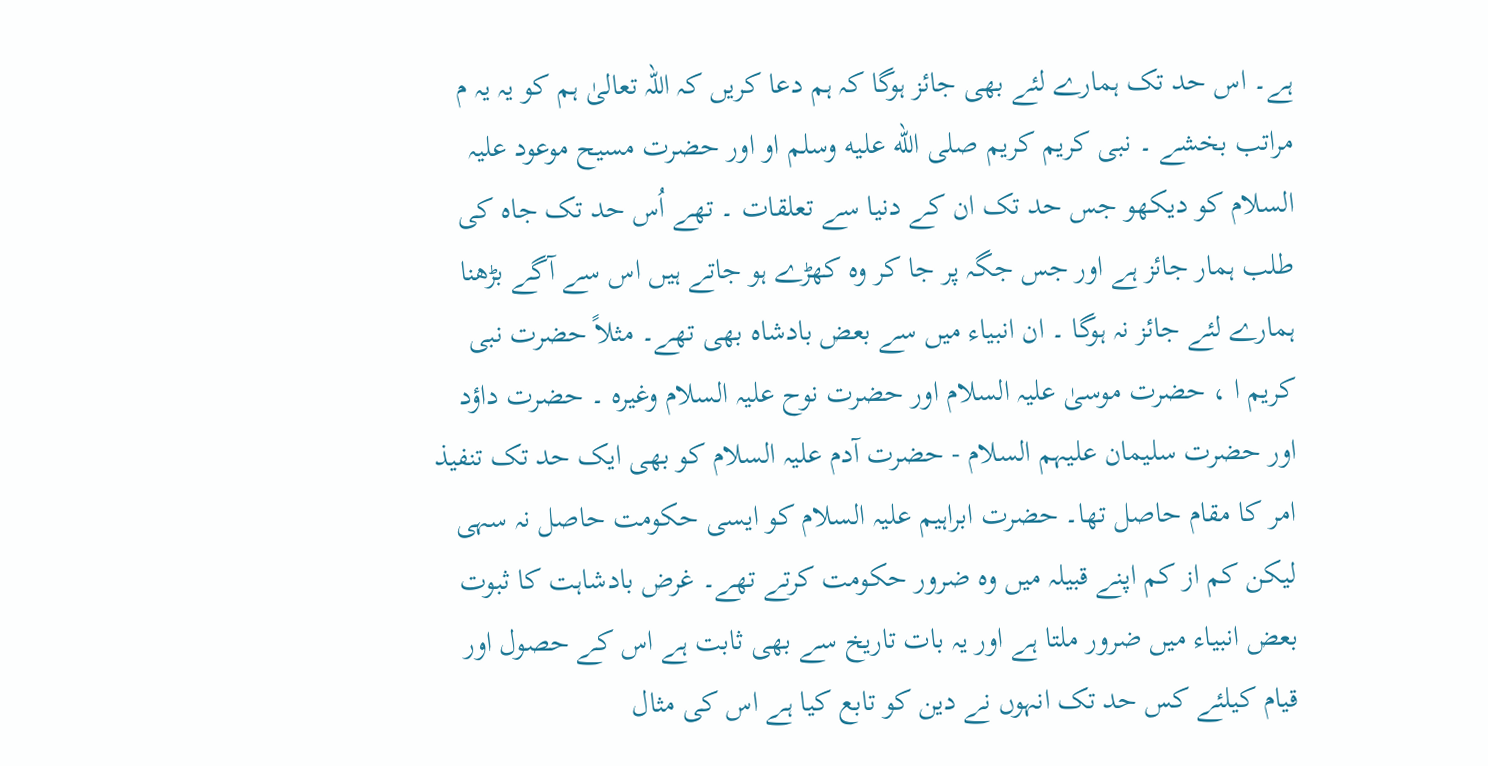ہے۔ اس حد تک ہمارے لئے بھی جائز ہوگا کہ ہم دعا کریں کہ اللہ تعالیٰ ہم کو یہ یہ م مراتب بخشے ۔ نبی کریم کریم صلى الله عليه وسلم او اور حضرت مسیح موعود علیہ السلام کو دیکھو جس حد تک ان کے دنیا سے تعلقات ۔ تھے اُس حد تک جاہ کی طلب ہمار جائز ہے اور جس جگہ پر جا کر وہ کھڑے ہو جاتے ہیں اس سے آگے بڑھنا ہمارے لئے جائز نہ ہوگا ۔ ان انبیاء میں سے بعض بادشاہ بھی تھے۔ مثلاً حضرت نبی کریم ا ، حضرت موسیٰ علیہ السلام اور حضرت نوح علیہ السلام وغیرہ ۔ حضرت داؤد اور حضرت سلیمان علیہم السلام - حضرت آدم علیہ السلام کو بھی ایک حد تک تنفیذ امر کا مقام حاصل تھا۔ حضرت ابراہیم علیہ السلام کو ایسی حکومت حاصل نہ سہی لیکن کم از کم اپنے قبیلہ میں وہ ضرور حکومت کرتے تھے۔ غرض بادشاہت کا ثبوت بعض انبیاء میں ضرور ملتا ہے اور یہ بات تاریخ سے بھی ثابت ہے اس کے حصول اور قیام کیلئے کس حد تک انہوں نے دین کو تابع کیا ہے اس کی مثال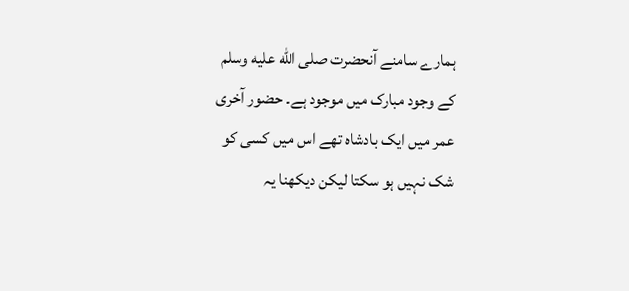ہمارے سامنے آنحضرت صلى الله عليه وسلم کے وجود مبارک میں موجود ہے۔ حضور آخری عمر میں ایک بادشاہ تھے اس میں کسی کو شک نہیں ہو سکتا لیکن دیکھنا یہ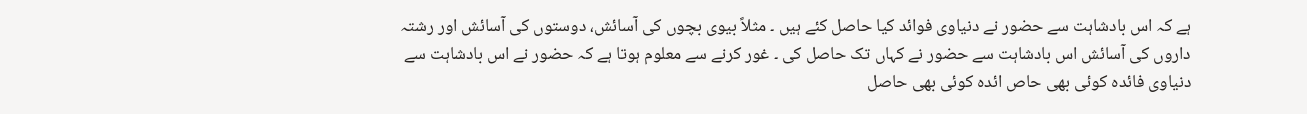ہے کہ اس بادشاہت سے حضور نے دنیاوی فوائد کیا حاصل کئے ہیں ۔ مثلاً بیوی بچوں کی آسائش، دوستوں کی آسائش اور رشتہ داروں کی آسائش اس بادشاہت سے حضور نے کہاں تک حاصل کی ۔ غور کرنے سے معلوم ہوتا ہے کہ حضور نے اس بادشاہت سے دنیاوی فائدہ کوئی بھی حاص ائدہ کوئی بھی حاصل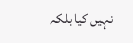نہیں کیا بلکہ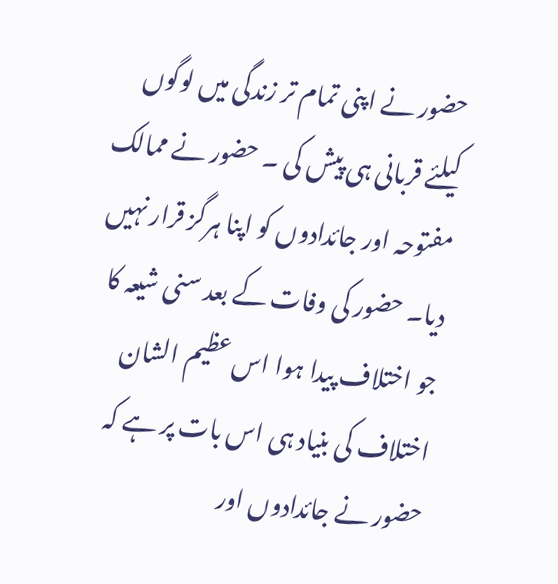حضور نے اپنی تمام تر زندگی میں لوگوں کیلئے قربانی ہی پیش کی ۔ حضور نے ممالک مفتوحہ اور جائدادوں کو اپنا ہرگز قرار نہیں دیا۔ حضور کی وفات کے بعد سنی شیعہ کا جو اختلاف پیدا ہوا اس عظیم الشان اختلاف کی بنیاد ہی اس بات پر ہے کہ حضور نے جائدادوں اور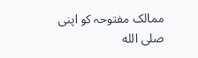ممالک مفتوحہ کو اپنی صلى الله